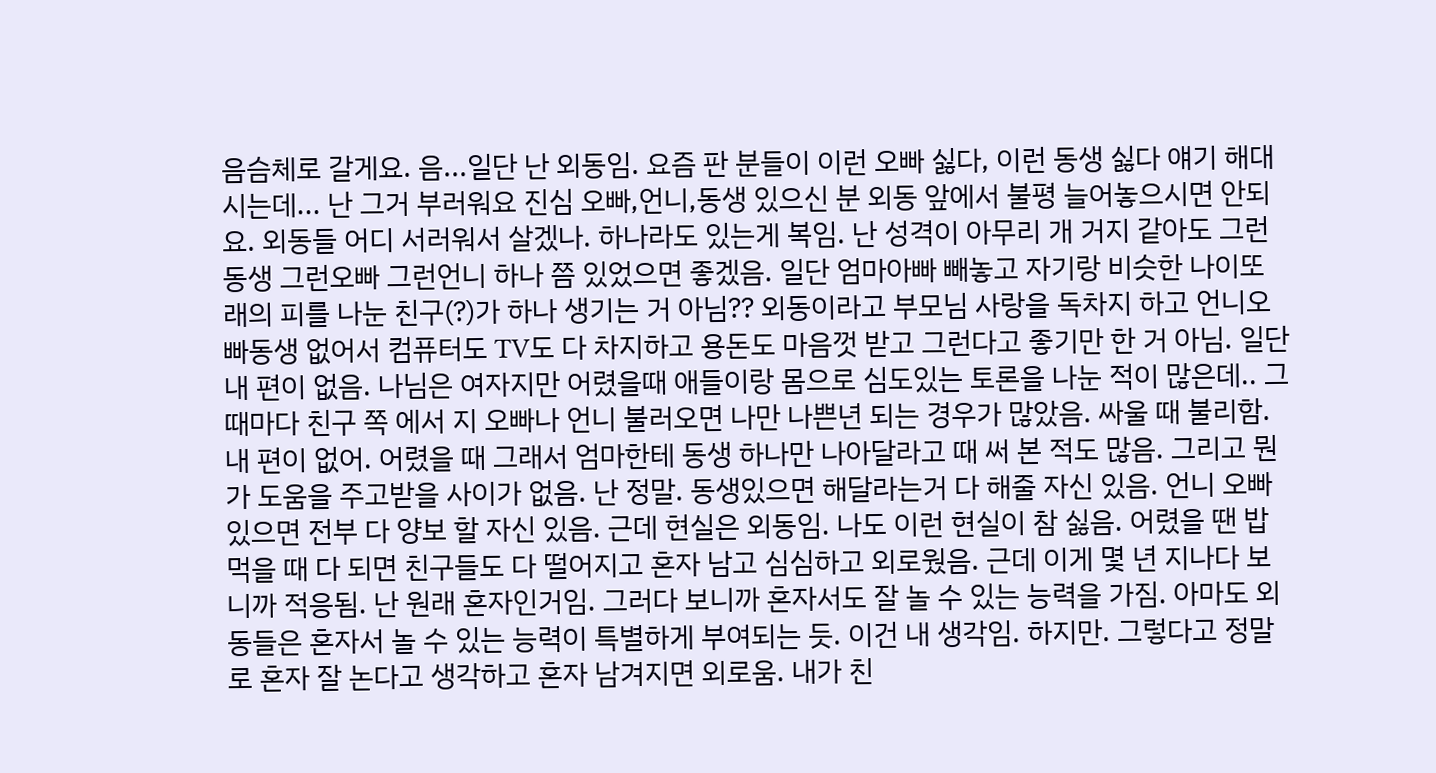음슴체로 갈게요. 음...일단 난 외동임. 요즘 판 분들이 이런 오빠 싫다, 이런 동생 싫다 얘기 해대시는데... 난 그거 부러워요 진심 오빠,언니,동생 있으신 분 외동 앞에서 불평 늘어놓으시면 안되요. 외동들 어디 서러워서 살겠나. 하나라도 있는게 복임. 난 성격이 아무리 개 거지 같아도 그런동생 그런오빠 그런언니 하나 쯤 있었으면 좋겠음. 일단 엄마아빠 빼놓고 자기랑 비슷한 나이또래의 피를 나눈 친구(?)가 하나 생기는 거 아님?? 외동이라고 부모님 사랑을 독차지 하고 언니오빠동생 없어서 컴퓨터도 TV도 다 차지하고 용돈도 마음껏 받고 그런다고 좋기만 한 거 아님. 일단 내 편이 없음. 나님은 여자지만 어렸을때 애들이랑 몸으로 심도있는 토론을 나눈 적이 많은데.. 그때마다 친구 쪽 에서 지 오빠나 언니 불러오면 나만 나쁜년 되는 경우가 많았음. 싸울 때 불리함. 내 편이 없어. 어렸을 때 그래서 엄마한테 동생 하나만 나아달라고 때 써 본 적도 많음. 그리고 뭔가 도움을 주고받을 사이가 없음. 난 정말. 동생있으면 해달라는거 다 해줄 자신 있음. 언니 오빠 있으면 전부 다 양보 할 자신 있음. 근데 현실은 외동임. 나도 이런 현실이 참 싫음. 어렸을 땐 밥 먹을 때 다 되면 친구들도 다 떨어지고 혼자 남고 심심하고 외로웠음. 근데 이게 몇 년 지나다 보니까 적응됨. 난 원래 혼자인거임. 그러다 보니까 혼자서도 잘 놀 수 있는 능력을 가짐. 아마도 외동들은 혼자서 놀 수 있는 능력이 특별하게 부여되는 듯. 이건 내 생각임. 하지만. 그렇다고 정말로 혼자 잘 논다고 생각하고 혼자 남겨지면 외로움. 내가 친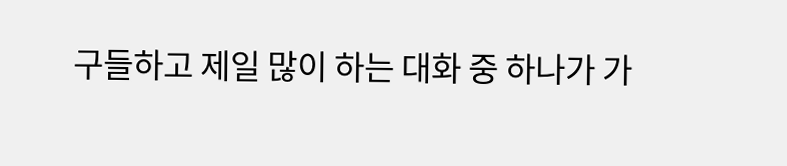구들하고 제일 많이 하는 대화 중 하나가 가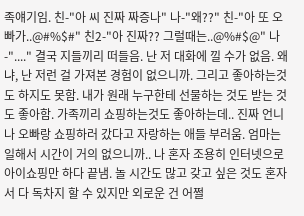족얘기임. 친-"아 씨 진짜 짜증나" 나-"왜??" 친-"아 또 오빠가..@#%$#" 친2-"아 진짜?? 그럴때는..@%#$@" 나-"...." 결국 지들끼리 떠들음. 난 저 대화에 낄 수가 없음. 왜냐, 난 저런 걸 가져본 경험이 없으니까. 그리고 좋아하는것도 하지도 못함. 내가 원래 누구한테 선물하는 것도 받는 것도 좋아함. 가족끼리 쇼핑하는것도 좋아하는데.. 진짜 언니나 오빠랑 쇼핑하러 갔다고 자랑하는 애들 부러움. 엄마는 일해서 시간이 거의 없으니까.. 나 혼자 조용히 인터넷으로 아이쇼핑만 하다 끝냄. 놀 시간도 많고 갖고 싶은 것도 혼자서 다 독차지 할 수 있지만 외로운 건 어쩔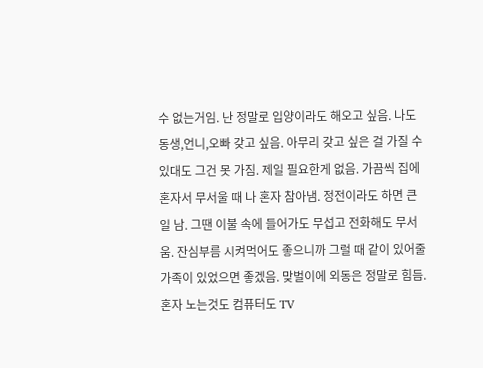수 없는거임. 난 정말로 입양이라도 해오고 싶음. 나도 동생,언니,오빠 갖고 싶음. 아무리 갖고 싶은 걸 가질 수 있대도 그건 못 가짐. 제일 필요한게 없음. 가끔씩 집에 혼자서 무서울 때 나 혼자 참아냄. 정전이라도 하면 큰일 남. 그땐 이불 속에 들어가도 무섭고 전화해도 무서움. 잔심부름 시켜먹어도 좋으니까 그럴 때 같이 있어줄 가족이 있었으면 좋겠음. 맞벌이에 외동은 정말로 힘듬. 혼자 노는것도 컴퓨터도 TV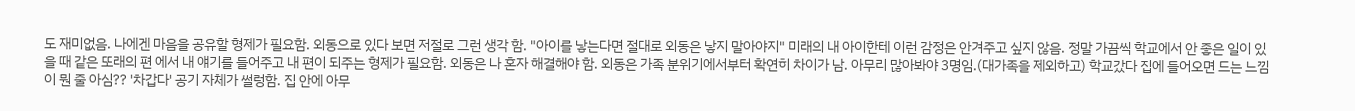도 재미없음. 나에겐 마음을 공유할 형제가 필요함. 외동으로 있다 보면 저절로 그런 생각 함. "아이를 낳는다면 절대로 외동은 낳지 말아야지" 미래의 내 아이한테 이런 감정은 안겨주고 싶지 않음. 정말 가끔씩 학교에서 안 좋은 일이 있을 때 같은 또래의 편 에서 내 얘기를 들어주고 내 편이 되주는 형제가 필요함. 외동은 나 혼자 해결해야 함. 외동은 가족 분위기에서부터 확연히 차이가 남. 아무리 많아봐야 3명임.(대가족을 제외하고) 학교갔다 집에 들어오면 드는 느낌이 뭔 줄 아심?? '차갑다' 공기 자체가 썰렁함. 집 안에 아무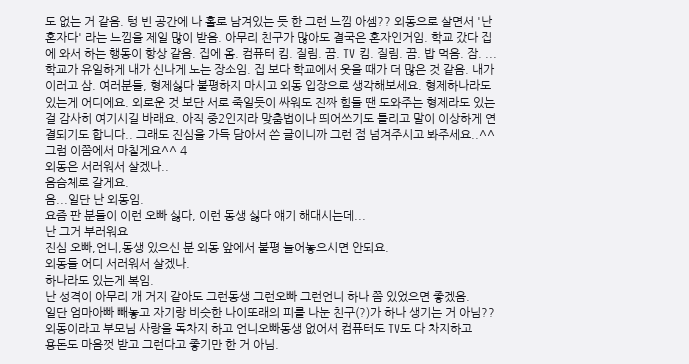도 없는 거 같음. 텅 빈 공간에 나 홀로 남겨있는 듯 한 그런 느낌 아셈?? 외동으로 살면서 '난 혼자다' 라는 느낌을 제일 많이 받음. 아무리 친구가 많아도 결국은 혼자인거임. 학교 갔다 집에 와서 하는 행동이 항상 같음. 집에 옴. 컴퓨터 킴. 질림. 끔. TV 킴. 질림. 끔. 밥 먹음. 잠. ... 학교가 유일하게 내가 신나게 노는 장소임. 집 보다 학교에서 웃을 때가 더 많은 것 같음. 내가 이러고 삼. 여러분들, 형제싫다 불평하지 마시고 외동 입장으로 생각해보세요. 형제하나라도 있는게 어디에요. 외로운 것 보단 서로 죽일듯이 싸워도 진짜 힘들 땐 도와주는 형제라도 있는 걸 감사히 여기시길 바래요. 아직 중2인지라 맞춤법이나 띄어쓰기도 틀리고 말이 이상하게 연결되기도 합니다.. 그래도 진심을 가득 담아서 쓴 글이니까 그런 점 넘겨주시고 봐주세요..^^ 그럼 이쯤에서 마칠게요^^ 4
외동은 서러워서 살겠나..
음슴체로 갈게요.
음...일단 난 외동임.
요즘 판 분들이 이런 오빠 싫다, 이런 동생 싫다 얘기 해대시는데...
난 그거 부러워요
진심 오빠,언니,동생 있으신 분 외동 앞에서 불평 늘어놓으시면 안되요.
외동들 어디 서러워서 살겠나.
하나라도 있는게 복임.
난 성격이 아무리 개 거지 같아도 그런동생 그런오빠 그런언니 하나 쯤 있었으면 좋겠음.
일단 엄마아빠 빼놓고 자기랑 비슷한 나이또래의 피를 나눈 친구(?)가 하나 생기는 거 아님??
외동이라고 부모님 사랑을 독차지 하고 언니오빠동생 없어서 컴퓨터도 TV도 다 차지하고
용돈도 마음껏 받고 그런다고 좋기만 한 거 아님.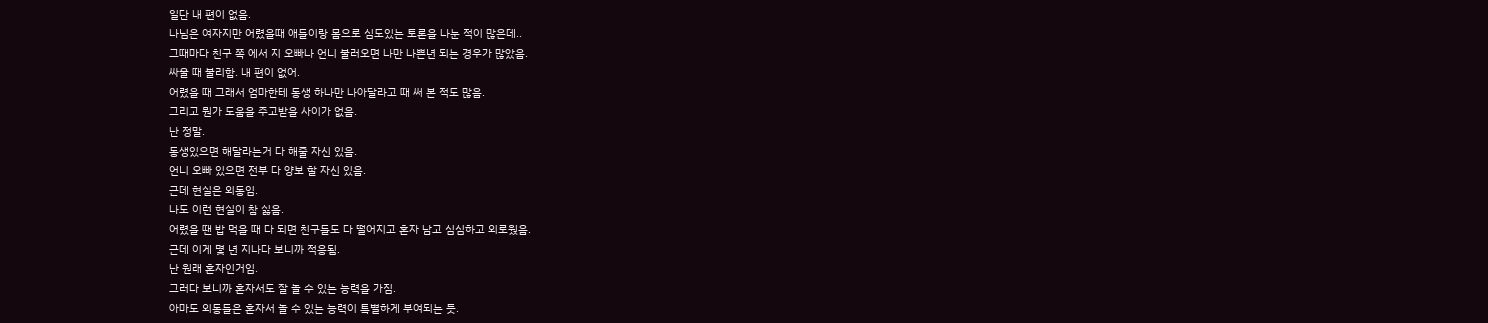일단 내 편이 없음.
나님은 여자지만 어렸을때 애들이랑 몸으로 심도있는 토론을 나눈 적이 많은데..
그때마다 친구 쪽 에서 지 오빠나 언니 불러오면 나만 나쁜년 되는 경우가 많았음.
싸울 때 불리함. 내 편이 없어.
어렸을 때 그래서 엄마한테 동생 하나만 나아달라고 때 써 본 적도 많음.
그리고 뭔가 도움을 주고받을 사이가 없음.
난 정말.
동생있으면 해달라는거 다 해줄 자신 있음.
언니 오빠 있으면 전부 다 양보 할 자신 있음.
근데 현실은 외동임.
나도 이런 현실이 참 싫음.
어렸을 땐 밥 먹을 때 다 되면 친구들도 다 떨어지고 혼자 남고 심심하고 외로웠음.
근데 이게 몇 년 지나다 보니까 적응됨.
난 원래 혼자인거임.
그러다 보니까 혼자서도 잘 놀 수 있는 능력을 가짐.
아마도 외동들은 혼자서 놀 수 있는 능력이 특별하게 부여되는 듯.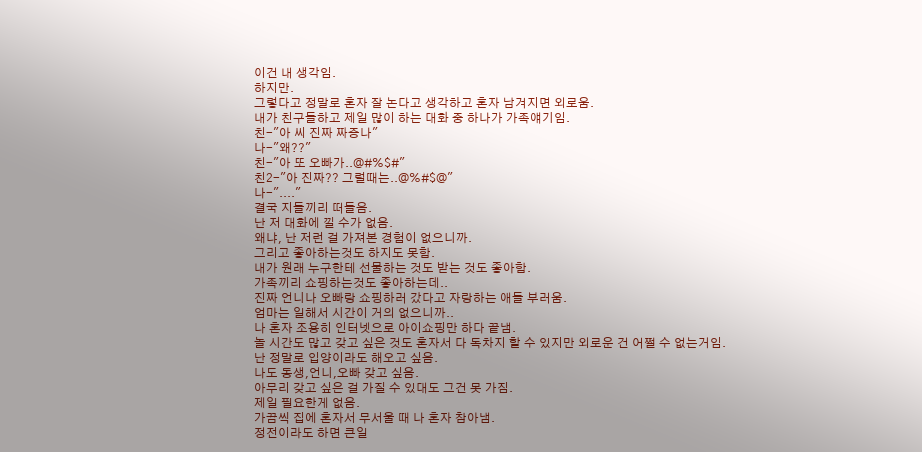이건 내 생각임.
하지만.
그렇다고 정말로 혼자 잘 논다고 생각하고 혼자 남겨지면 외로움.
내가 친구들하고 제일 많이 하는 대화 중 하나가 가족얘기임.
친-"아 씨 진짜 짜증나"
나-"왜??"
친-"아 또 오빠가..@#%$#"
친2-"아 진짜?? 그럴때는..@%#$@"
나-"...."
결국 지들끼리 떠들음.
난 저 대화에 낄 수가 없음.
왜냐, 난 저런 걸 가져본 경험이 없으니까.
그리고 좋아하는것도 하지도 못함.
내가 원래 누구한테 선물하는 것도 받는 것도 좋아함.
가족끼리 쇼핑하는것도 좋아하는데..
진짜 언니나 오빠랑 쇼핑하러 갔다고 자랑하는 애들 부러움.
엄마는 일해서 시간이 거의 없으니까..
나 혼자 조용히 인터넷으로 아이쇼핑만 하다 끝냄.
놀 시간도 많고 갖고 싶은 것도 혼자서 다 독차지 할 수 있지만 외로운 건 어쩔 수 없는거임.
난 정말로 입양이라도 해오고 싶음.
나도 동생,언니,오빠 갖고 싶음.
아무리 갖고 싶은 걸 가질 수 있대도 그건 못 가짐.
제일 필요한게 없음.
가끔씩 집에 혼자서 무서울 때 나 혼자 참아냄.
정전이라도 하면 큰일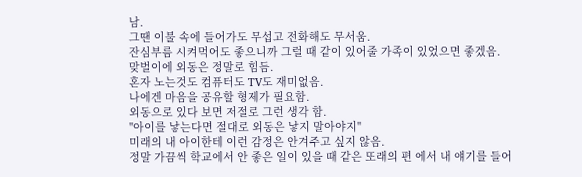남.
그땐 이불 속에 들어가도 무섭고 전화해도 무서움.
잔심부름 시켜먹어도 좋으니까 그럴 때 같이 있어줄 가족이 있었으면 좋겠음.
맞벌이에 외동은 정말로 힘듬.
혼자 노는것도 컴퓨터도 TV도 재미없음.
나에겐 마음을 공유할 형제가 필요함.
외동으로 있다 보면 저절로 그런 생각 함.
"아이를 낳는다면 절대로 외동은 낳지 말아야지"
미래의 내 아이한테 이런 감정은 안겨주고 싶지 않음.
정말 가끔씩 학교에서 안 좋은 일이 있을 때 같은 또래의 편 에서 내 얘기를 들어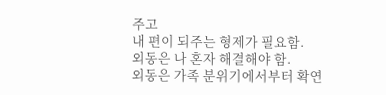주고
내 편이 되주는 형제가 필요함.
외동은 나 혼자 해결해야 함.
외동은 가족 분위기에서부터 확연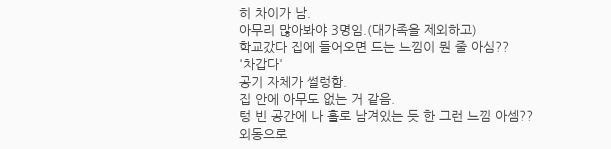히 차이가 남.
아무리 많아봐야 3명임.(대가족을 제외하고)
학교갔다 집에 들어오면 드는 느낌이 뭔 줄 아심??
'차갑다'
공기 자체가 썰렁함.
집 안에 아무도 없는 거 같음.
텅 빈 공간에 나 홀로 남겨있는 듯 한 그런 느낌 아셈??
외동으로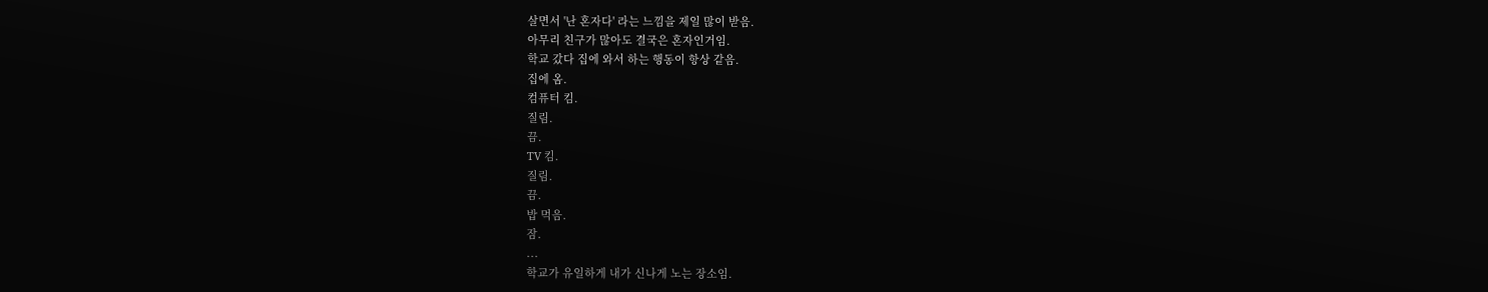살면서 '난 혼자다' 라는 느낌을 제일 많이 받음.
아무리 친구가 많아도 결국은 혼자인거임.
학교 갔다 집에 와서 하는 행동이 항상 같음.
집에 옴.
컴퓨터 킴.
질림.
끔.
TV 킴.
질림.
끔.
밥 먹음.
잠.
...
학교가 유일하게 내가 신나게 노는 장소임.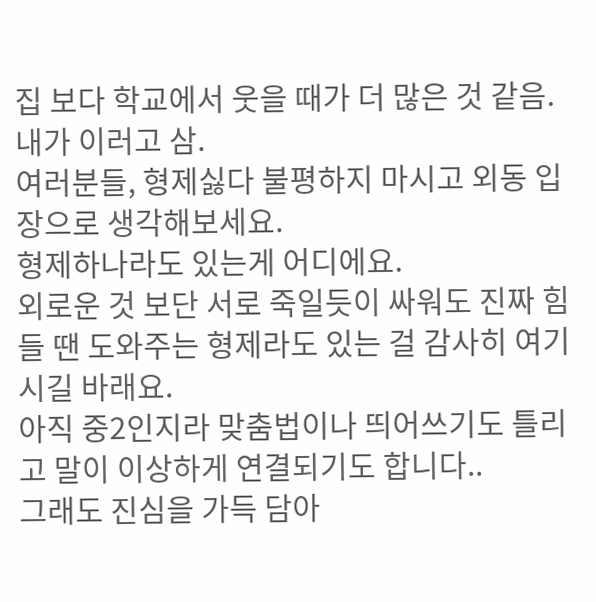집 보다 학교에서 웃을 때가 더 많은 것 같음.
내가 이러고 삼.
여러분들, 형제싫다 불평하지 마시고 외동 입장으로 생각해보세요.
형제하나라도 있는게 어디에요.
외로운 것 보단 서로 죽일듯이 싸워도 진짜 힘들 땐 도와주는 형제라도 있는 걸 감사히 여기시길 바래요.
아직 중2인지라 맞춤법이나 띄어쓰기도 틀리고 말이 이상하게 연결되기도 합니다..
그래도 진심을 가득 담아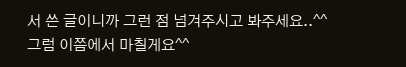서 쓴 글이니까 그런 점 넘겨주시고 봐주세요..^^
그럼 이쯤에서 마칠게요^^